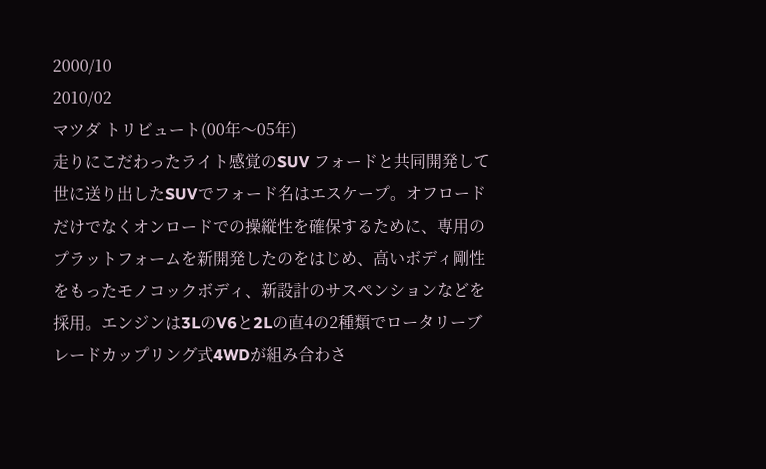2000/10
2010/02
マツダ トリビュート(00年〜05年)
走りにこだわったライト感覚のSUV フォードと共同開発して世に送り出したSUVでフォード名はエスケープ。オフロードだけでなくオンロードでの操縦性を確保するために、専用のプラットフォームを新開発したのをはじめ、高いボディ剛性をもったモノコックボディ、新設計のサスペンションなどを採用。エンジンは3LのV6と2Lの直4の2種類でロータリーブレードカップリング式4WDが組み合わさ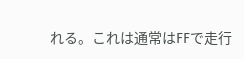れる。これは通常はFFで走行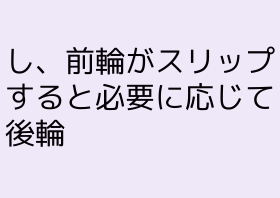し、前輪がスリップすると必要に応じて後輪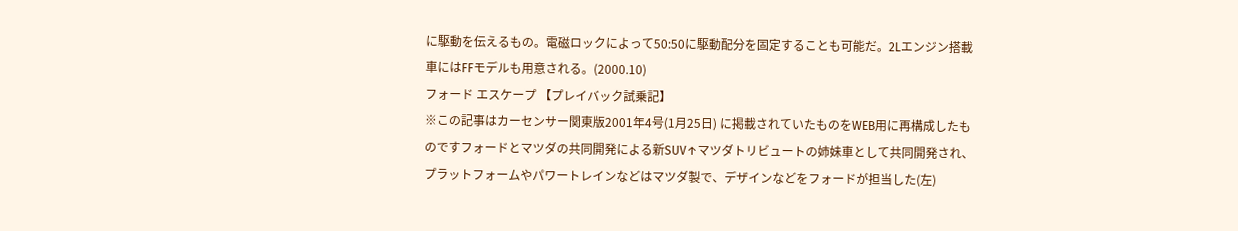に駆動を伝えるもの。電磁ロックによって50:50に駆動配分を固定することも可能だ。2Lエンジン搭載車にはFFモデルも用意される。(2000.10)
フォード エスケープ 【プレイバック試乗記】
※この記事はカーセンサー関東版2001年4号(1月25日) に掲載されていたものをWEB用に再構成したものですフォードとマツダの共同開発による新SUV↑マツダトリビュートの姉妹車として共同開発され、プラットフォームやパワートレインなどはマツダ製で、デザインなどをフォードが担当した(左)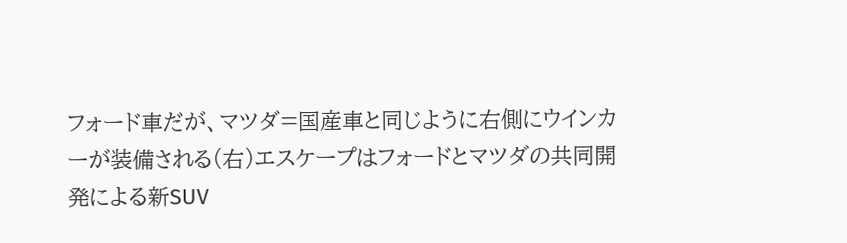フォード車だが、マツダ=国産車と同じように右側にウインカーが装備される(右)エスケープはフォードとマツダの共同開発による新SUV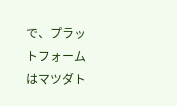で、プラットフォームはマツダト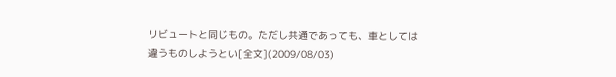リビュートと同じもの。ただし共通であっても、車としては違うものしようとい[全文](2009/08/03)